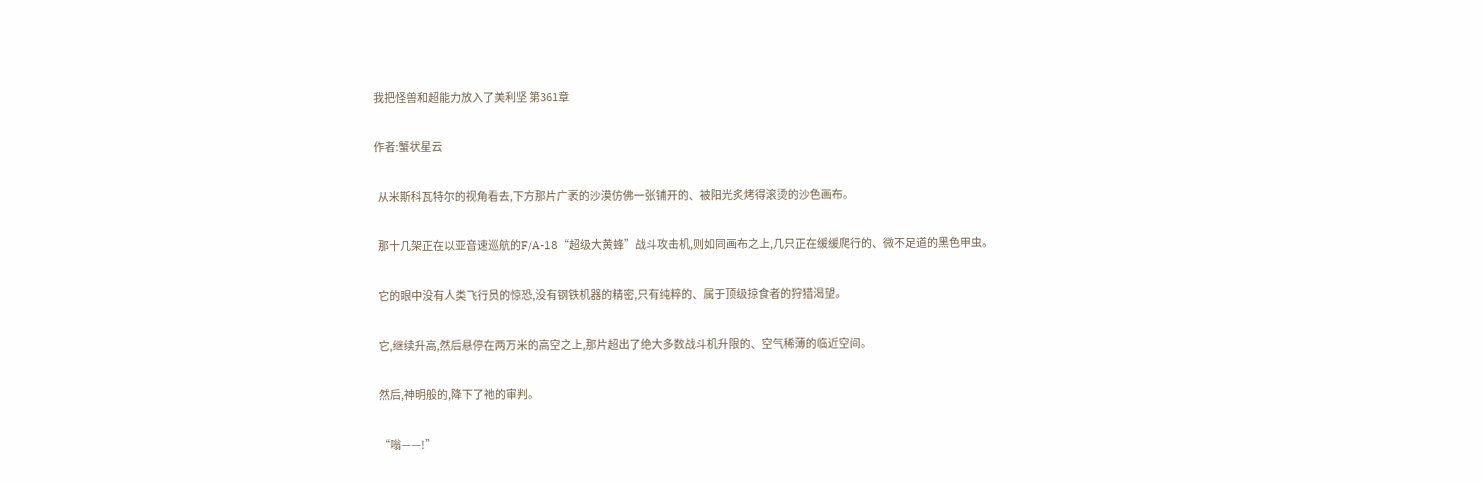我把怪兽和超能力放入了美利坚 第361章

作者:蟹状星云

  从米斯科瓦特尔的视角看去,下方那片广袤的沙漠仿佛一张铺开的、被阳光炙烤得滚烫的沙色画布。

  那十几架正在以亚音速巡航的F/A-18“超级大黄蜂”战斗攻击机,则如同画布之上,几只正在缓缓爬行的、微不足道的黑色甲虫。

  它的眼中没有人类飞行员的惊恐,没有钢铁机器的精密,只有纯粹的、属于顶级掠食者的狩猎渴望。

  它,继续升高,然后悬停在两万米的高空之上,那片超出了绝大多数战斗机升限的、空气稀薄的临近空间。

  然后,神明般的,降下了祂的审判。

  “嗡——!”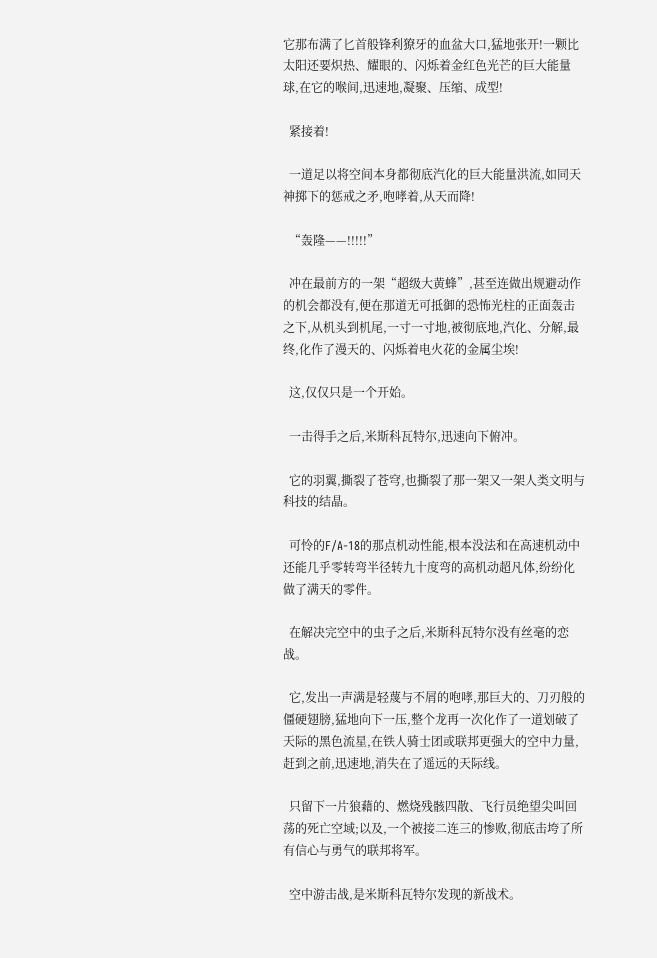它那布满了匕首般锋利獠牙的血盆大口,猛地张开!一颗比太阳还要炽热、耀眼的、闪烁着金红色光芒的巨大能量球,在它的喉间,迅速地,凝聚、压缩、成型!

  紧接着!

  一道足以将空间本身都彻底汽化的巨大能量洪流,如同天神掷下的惩戒之矛,咆哮着,从天而降!

  “轰隆——!!!!!”

  冲在最前方的一架“超级大黄蜂”,甚至连做出规避动作的机会都没有,便在那道无可抵御的恐怖光柱的正面轰击之下,从机头到机尾,一寸一寸地,被彻底地,汽化、分解,最终,化作了漫天的、闪烁着电火花的金属尘埃!

  这,仅仅只是一个开始。

  一击得手之后,米斯科瓦特尔,迅速向下俯冲。

  它的羽翼,撕裂了苍穹,也撕裂了那一架又一架人类文明与科技的结晶。

  可怜的F/A-18的那点机动性能,根本没法和在高速机动中还能几乎零转弯半径转九十度弯的高机动超凡体,纷纷化做了满天的零件。

  在解决完空中的虫子之后,米斯科瓦特尔没有丝毫的恋战。

  它,发出一声满是轻蔑与不屑的咆哮,那巨大的、刀刃般的僵硬翅膀,猛地向下一压,整个龙再一次化作了一道划破了天际的黑色流星,在铁人骑士团或联邦更强大的空中力量,赶到之前,迅速地,消失在了遥远的天际线。

  只留下一片狼藉的、燃烧残骸四散、飞行员绝望尖叫回荡的死亡空域;以及,一个被接二连三的惨败,彻底击垮了所有信心与勇气的联邦将军。

  空中游击战,是米斯科瓦特尔发现的新战术。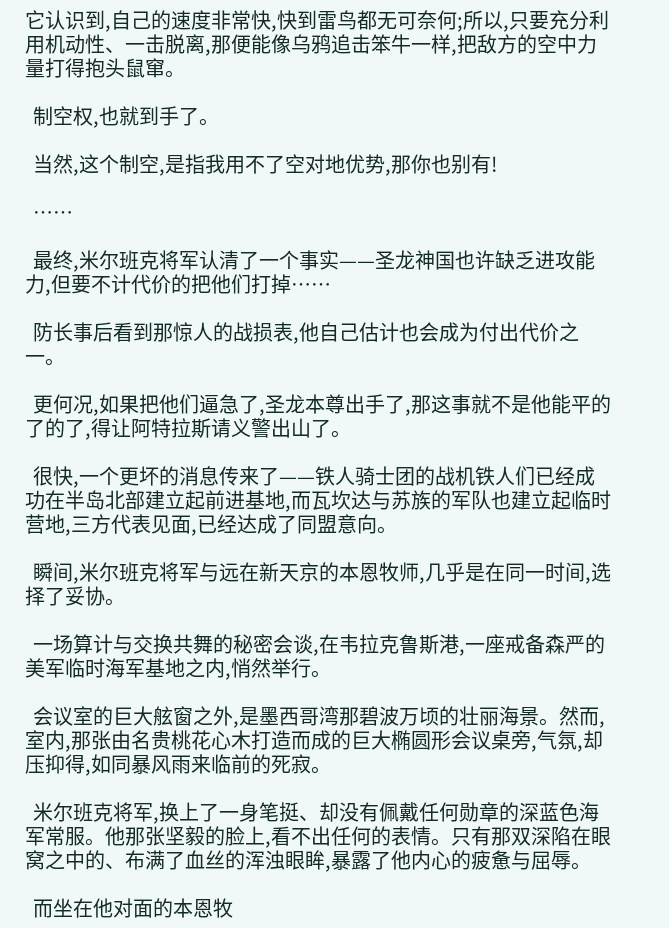它认识到,自己的速度非常快,快到雷鸟都无可奈何;所以,只要充分利用机动性、一击脱离,那便能像乌鸦追击笨牛一样,把敌方的空中力量打得抱头鼠窜。

  制空权,也就到手了。

  当然,这个制空,是指我用不了空对地优势,那你也别有!

  ……

  最终,米尔班克将军认清了一个事实——圣龙神国也许缺乏进攻能力,但要不计代价的把他们打掉……

  防长事后看到那惊人的战损表,他自己估计也会成为付出代价之一。

  更何况,如果把他们逼急了,圣龙本尊出手了,那这事就不是他能平的了的了,得让阿特拉斯请义警出山了。

  很快,一个更坏的消息传来了——铁人骑士团的战机铁人们已经成功在半岛北部建立起前进基地,而瓦坎达与苏族的军队也建立起临时营地,三方代表见面,已经达成了同盟意向。

  瞬间,米尔班克将军与远在新天京的本恩牧师,几乎是在同一时间,选择了妥协。

  一场算计与交换共舞的秘密会谈,在韦拉克鲁斯港,一座戒备森严的美军临时海军基地之内,悄然举行。

  会议室的巨大舷窗之外,是墨西哥湾那碧波万顷的壮丽海景。然而,室内,那张由名贵桃花心木打造而成的巨大椭圆形会议桌旁,气氛,却压抑得,如同暴风雨来临前的死寂。

  米尔班克将军,换上了一身笔挺、却没有佩戴任何勋章的深蓝色海军常服。他那张坚毅的脸上,看不出任何的表情。只有那双深陷在眼窝之中的、布满了血丝的浑浊眼眸,暴露了他内心的疲惫与屈辱。

  而坐在他对面的本恩牧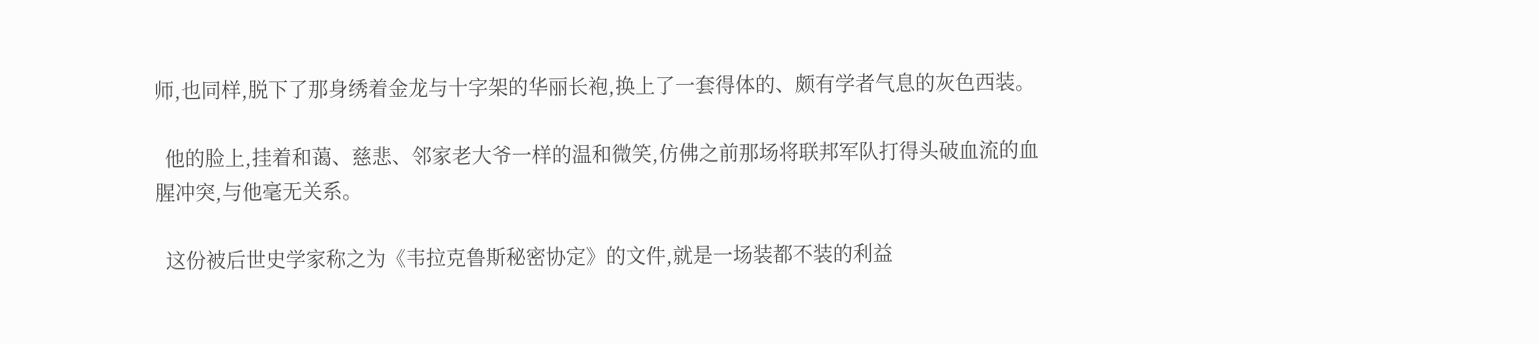师,也同样,脱下了那身绣着金龙与十字架的华丽长袍,换上了一套得体的、颇有学者气息的灰色西装。

  他的脸上,挂着和蔼、慈悲、邻家老大爷一样的温和微笑,仿佛之前那场将联邦军队打得头破血流的血腥冲突,与他毫无关系。

  这份被后世史学家称之为《韦拉克鲁斯秘密协定》的文件,就是一场装都不装的利益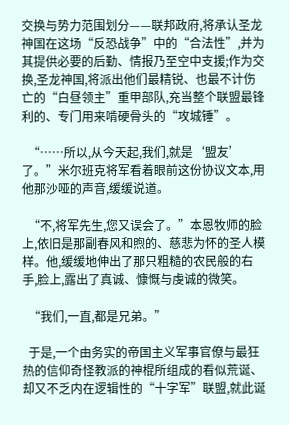交换与势力范围划分——联邦政府,将承认圣龙神国在这场“反恐战争”中的“合法性”,并为其提供必要的后勤、情报乃至空中支援;作为交换,圣龙神国,将派出他们最精锐、也最不计伤亡的“白昼领主”重甲部队,充当整个联盟最锋利的、专门用来啃硬骨头的“攻城锤”。

  “……所以,从今天起,我们,就是‘盟友’了。”米尔班克将军看着眼前这份协议文本,用他那沙哑的声音,缓缓说道。

  “不,将军先生,您又误会了。”本恩牧师的脸上,依旧是那副春风和煦的、慈悲为怀的圣人模样。他,缓缓地伸出了那只粗糙的农民般的右手,脸上,露出了真诚、慷慨与虔诚的微笑。

  “我们,一直,都是兄弟。”

  于是,一个由务实的帝国主义军事官僚与最狂热的信仰奇怪教派的神棍所组成的看似荒诞、却又不乏内在逻辑性的“十字军”联盟,就此诞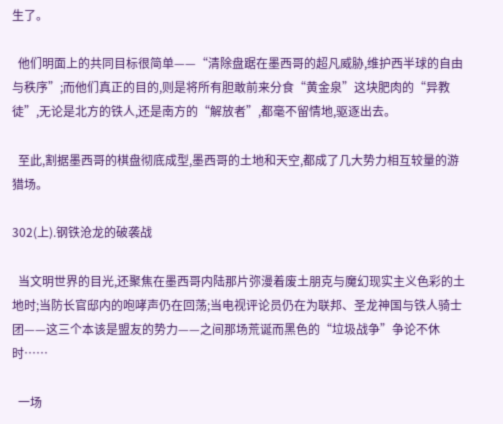生了。

  他们明面上的共同目标很简单——“清除盘踞在墨西哥的超凡威胁,维护西半球的自由与秩序”;而他们真正的目的,则是将所有胆敢前来分食“黄金泉”这块肥肉的“异教徒”,无论是北方的铁人,还是南方的“解放者”,都毫不留情地,驱逐出去。

  至此,割据墨西哥的棋盘彻底成型,墨西哥的土地和天空,都成了几大势力相互较量的游猎场。

302(上).钢铁沧龙的破袭战

  当文明世界的目光,还聚焦在墨西哥内陆那片弥漫着废土朋克与魔幻现实主义色彩的土地时;当防长官邸内的咆哮声仍在回荡;当电视评论员仍在为联邦、圣龙神国与铁人骑士团——这三个本该是盟友的势力——之间那场荒诞而黑色的“垃圾战争”争论不休时……

  一场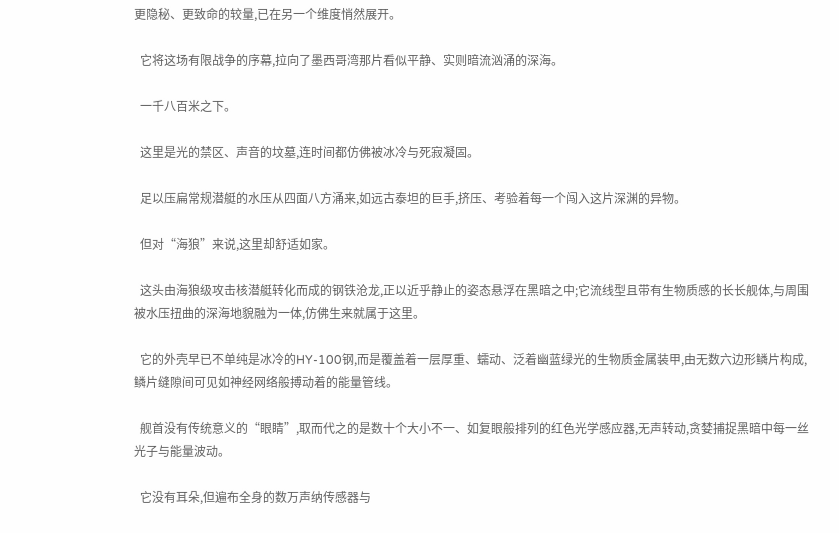更隐秘、更致命的较量,已在另一个维度悄然展开。

  它将这场有限战争的序幕,拉向了墨西哥湾那片看似平静、实则暗流汹涌的深海。

  一千八百米之下。

  这里是光的禁区、声音的坟墓,连时间都仿佛被冰冷与死寂凝固。

  足以压扁常规潜艇的水压从四面八方涌来,如远古泰坦的巨手,挤压、考验着每一个闯入这片深渊的异物。

  但对“海狼”来说,这里却舒适如家。

  这头由海狼级攻击核潜艇转化而成的钢铁沧龙,正以近乎静止的姿态悬浮在黑暗之中;它流线型且带有生物质感的长长舰体,与周围被水压扭曲的深海地貌融为一体,仿佛生来就属于这里。

  它的外壳早已不单纯是冰冷的HY-100钢,而是覆盖着一层厚重、蠕动、泛着幽蓝绿光的生物质金属装甲,由无数六边形鳞片构成,鳞片缝隙间可见如神经网络般搏动着的能量管线。

  舰首没有传统意义的“眼睛”,取而代之的是数十个大小不一、如复眼般排列的红色光学感应器,无声转动,贪婪捕捉黑暗中每一丝光子与能量波动。

  它没有耳朵,但遍布全身的数万声纳传感器与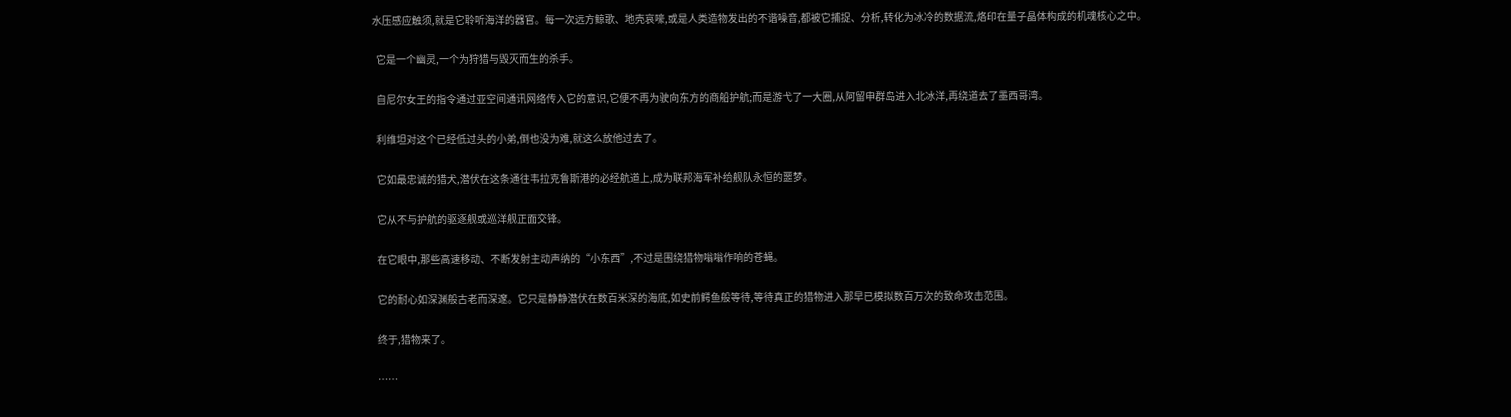水压感应触须,就是它聆听海洋的器官。每一次远方鲸歌、地壳哀嚎,或是人类造物发出的不谐噪音,都被它捕捉、分析,转化为冰冷的数据流,烙印在量子晶体构成的机魂核心之中。

  它是一个幽灵,一个为狩猎与毁灭而生的杀手。

  自尼尔女王的指令通过亚空间通讯网络传入它的意识,它便不再为驶向东方的商船护航;而是游弋了一大圈,从阿留申群岛进入北冰洋,再绕道去了墨西哥湾。

  利维坦对这个已经低过头的小弟,倒也没为难,就这么放他过去了。

  它如最忠诚的猎犬,潜伏在这条通往韦拉克鲁斯港的必经航道上,成为联邦海军补给舰队永恒的噩梦。

  它从不与护航的驱逐舰或巡洋舰正面交锋。

  在它眼中,那些高速移动、不断发射主动声纳的“小东西”,不过是围绕猎物嗡嗡作响的苍蝇。

  它的耐心如深渊般古老而深邃。它只是静静潜伏在数百米深的海底,如史前鳄鱼般等待,等待真正的猎物进入那早已模拟数百万次的致命攻击范围。

  终于,猎物来了。

  ……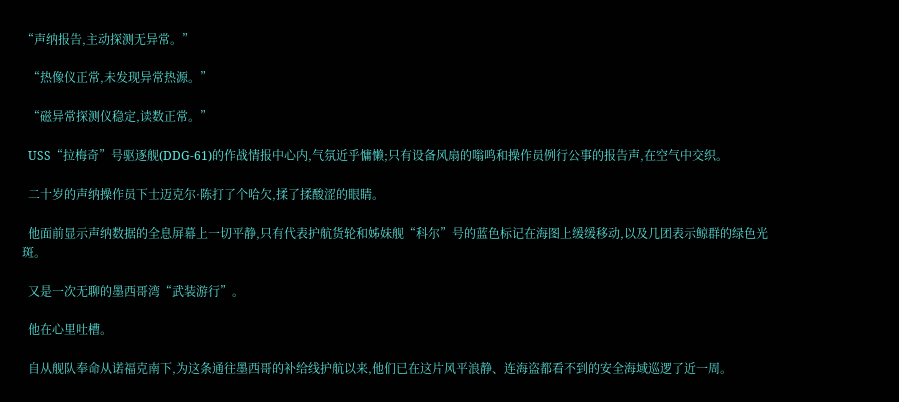“声纳报告,主动探测无异常。”

  “热像仪正常,未发现异常热源。”

  “磁异常探测仪稳定,读数正常。”

  USS“拉梅奇”号驱逐舰(DDG-61)的作战情报中心内,气氛近乎慵懒;只有设备风扇的嗡鸣和操作员例行公事的报告声,在空气中交织。

  二十岁的声纳操作员下士迈克尔·陈打了个哈欠,揉了揉酸涩的眼睛。

  他面前显示声纳数据的全息屏幕上一切平静,只有代表护航货轮和姊妹舰“科尔”号的蓝色标记在海图上缓缓移动,以及几团表示鲸群的绿色光斑。

  又是一次无聊的墨西哥湾“武装游行”。

  他在心里吐槽。

  自从舰队奉命从诺福克南下,为这条通往墨西哥的补给线护航以来,他们已在这片风平浪静、连海盗都看不到的安全海域巡逻了近一周。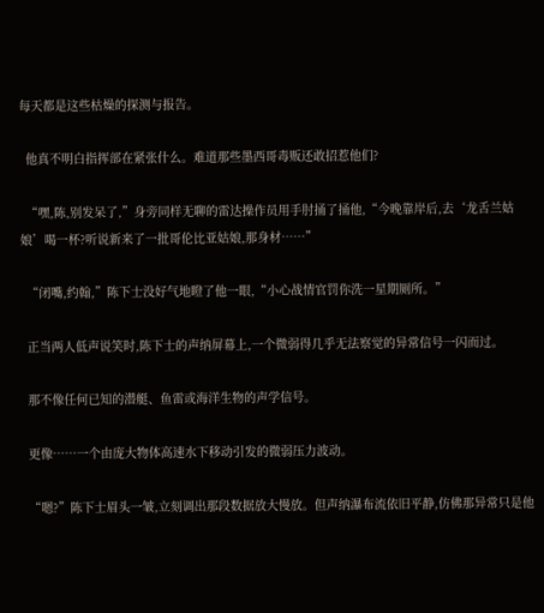每天都是这些枯燥的探测与报告。

  他真不明白指挥部在紧张什么。难道那些墨西哥毒贩还敢招惹他们?

  “嘿,陈,别发呆了,”身旁同样无聊的雷达操作员用手肘捅了捅他,“今晚靠岸后,去‘龙舌兰姑娘’喝一杯?听说新来了一批哥伦比亚姑娘,那身材……”

  “闭嘴,约翰,”陈下士没好气地瞪了他一眼,“小心战情官罚你洗一星期厕所。”

  正当两人低声说笑时,陈下士的声纳屏幕上,一个微弱得几乎无法察觉的异常信号一闪而过。

  那不像任何已知的潜艇、鱼雷或海洋生物的声学信号。

  更像……一个由庞大物体高速水下移动引发的微弱压力波动。

  “嗯?”陈下士眉头一皱,立刻调出那段数据放大慢放。但声纳瀑布流依旧平静,仿佛那异常只是他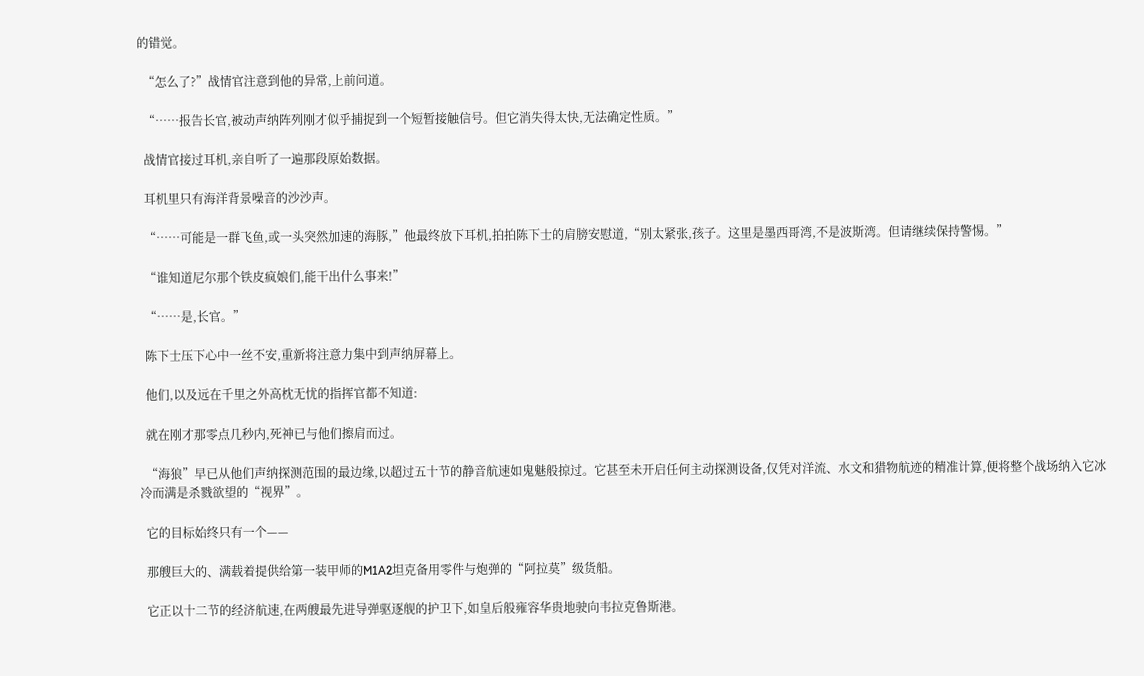的错觉。

  “怎么了?”战情官注意到他的异常,上前问道。

  “……报告长官,被动声纳阵列刚才似乎捕捉到一个短暂接触信号。但它消失得太快,无法确定性质。”

  战情官接过耳机,亲自听了一遍那段原始数据。

  耳机里只有海洋背景噪音的沙沙声。

  “……可能是一群飞鱼,或一头突然加速的海豚,”他最终放下耳机,拍拍陈下士的肩膀安慰道,“别太紧张,孩子。这里是墨西哥湾,不是波斯湾。但请继续保持警惕。”

  “谁知道尼尔那个铁皮疯娘们,能干出什么事来!”

  “……是,长官。”

  陈下士压下心中一丝不安,重新将注意力集中到声纳屏幕上。

  他们,以及远在千里之外高枕无忧的指挥官都不知道:

  就在刚才那零点几秒内,死神已与他们擦肩而过。

  “海狼”早已从他们声纳探测范围的最边缘,以超过五十节的静音航速如鬼魅般掠过。它甚至未开启任何主动探测设备,仅凭对洋流、水文和猎物航迹的精准计算,便将整个战场纳入它冰冷而满是杀戮欲望的“视界”。

  它的目标始终只有一个——

  那艘巨大的、满载着提供给第一装甲师的M1A2坦克备用零件与炮弹的“阿拉莫”级货船。

  它正以十二节的经济航速,在两艘最先进导弹驱逐舰的护卫下,如皇后般雍容华贵地驶向韦拉克鲁斯港。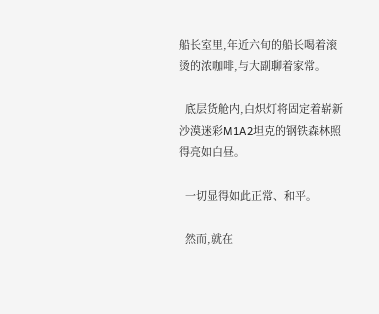船长室里,年近六旬的船长喝着滚烫的浓咖啡,与大副聊着家常。

  底层货舱内,白炽灯将固定着崭新沙漠迷彩M1A2坦克的钢铁森林照得亮如白昼。

  一切显得如此正常、和平。

  然而,就在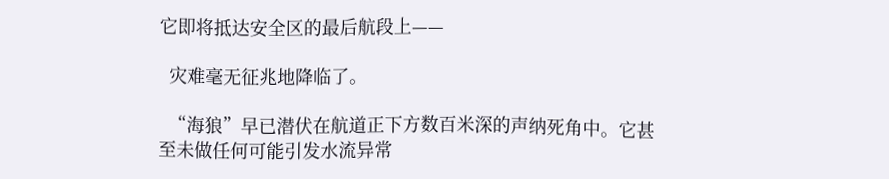它即将抵达安全区的最后航段上——

  灾难毫无征兆地降临了。

  “海狼”早已潜伏在航道正下方数百米深的声纳死角中。它甚至未做任何可能引发水流异常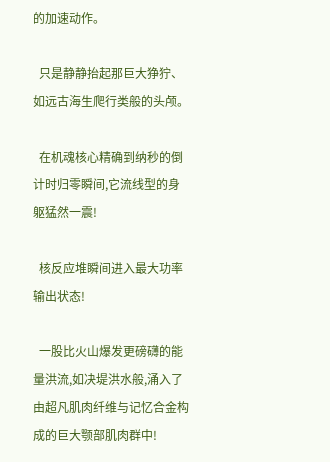的加速动作。

  只是静静抬起那巨大狰狞、如远古海生爬行类般的头颅。

  在机魂核心精确到纳秒的倒计时归零瞬间,它流线型的身躯猛然一震!

  核反应堆瞬间进入最大功率输出状态!

  一股比火山爆发更磅礴的能量洪流,如决堤洪水般,涌入了由超凡肌肉纤维与记忆合金构成的巨大颚部肌肉群中!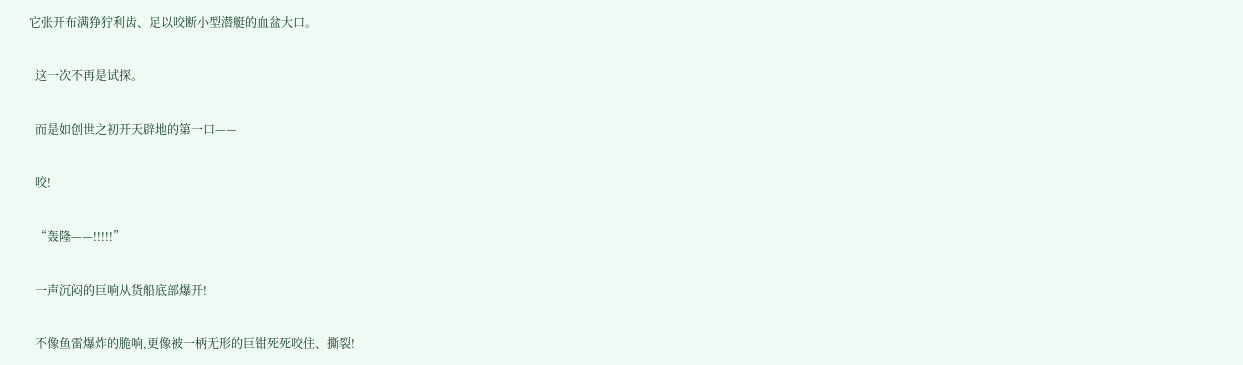它张开布满狰狞利齿、足以咬断小型潜艇的血盆大口。

  这一次不再是试探。

  而是如创世之初开天辟地的第一口——

  咬!

  “轰隆——!!!!!”

  一声沉闷的巨响从货船底部爆开!

  不像鱼雷爆炸的脆响,更像被一柄无形的巨钳死死咬住、撕裂!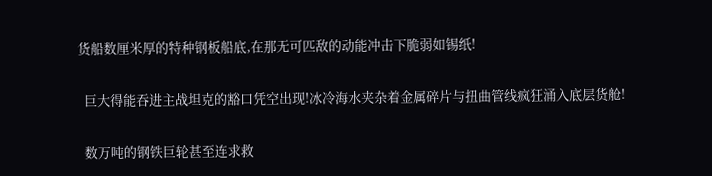货船数厘米厚的特种钢板船底,在那无可匹敌的动能冲击下脆弱如锡纸!

  巨大得能吞进主战坦克的豁口凭空出现!冰冷海水夹杂着金属碎片与扭曲管线疯狂涌入底层货舱!

  数万吨的钢铁巨轮甚至连求救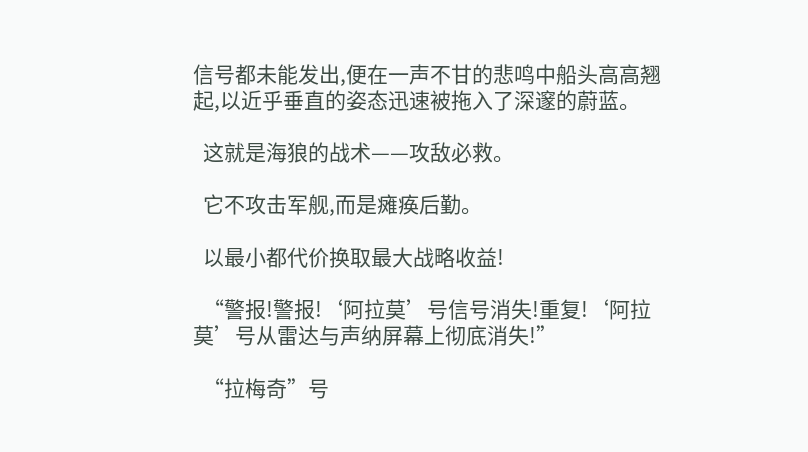信号都未能发出,便在一声不甘的悲鸣中船头高高翘起,以近乎垂直的姿态迅速被拖入了深邃的蔚蓝。

  这就是海狼的战术——攻敌必救。

  它不攻击军舰,而是瘫痪后勤。

  以最小都代价换取最大战略收益!

  “警报!警报!‘阿拉莫’号信号消失!重复!‘阿拉莫’号从雷达与声纳屏幕上彻底消失!”

  “拉梅奇”号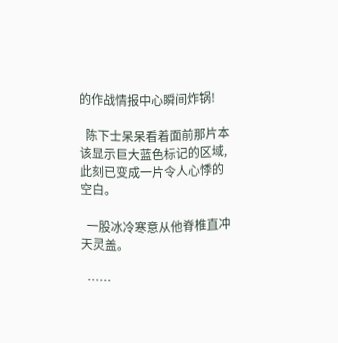的作战情报中心瞬间炸锅!

  陈下士呆呆看着面前那片本该显示巨大蓝色标记的区域,此刻已变成一片令人心悸的空白。

  一股冰冷寒意从他脊椎直冲天灵盖。

  ……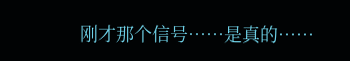刚才那个信号……是真的……